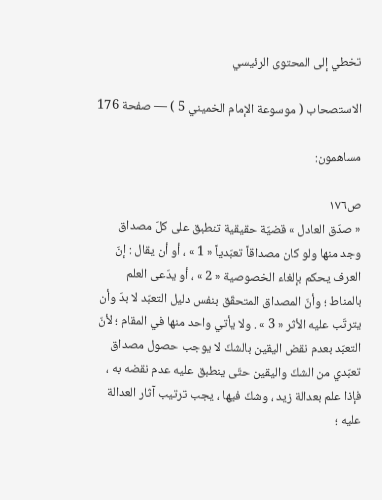تخطي إلى المحتوى الرئيسي

الاستصحاب ( موسوعة الإمام الخميني 5 ) — صفحة 176

مساهمون:

ص١٧٦
« صدّق العادل » قضيّة حقيقية تنطبق على كلّ مصداق وجد منها ولو كان مصداقاً تعبّدياً « 1 » ، أو أن يقال : إنّ العرف يحكم بإلغاء الخصوصية « 2 » ، أو يدّعى العلم بالمناط ؛ وأنّ المصداق المتحقّق بنفس دليل التعبّد لا بدّ وأن يترتّب عليه الأثر « 3 » . ولا يأتي واحد منها في المقام ؛ لأنّ التعبّد بعدم نقض اليقين بالشكّ لا يوجب حصول مصداق تعبّدي من الشكّ واليقين حتّى ينطبق عليه عدم نقضه به ، فإذا علم بعدالة زيد ، وشكّ فيها ، يجب ترتيب آثار العدالة عليه ؛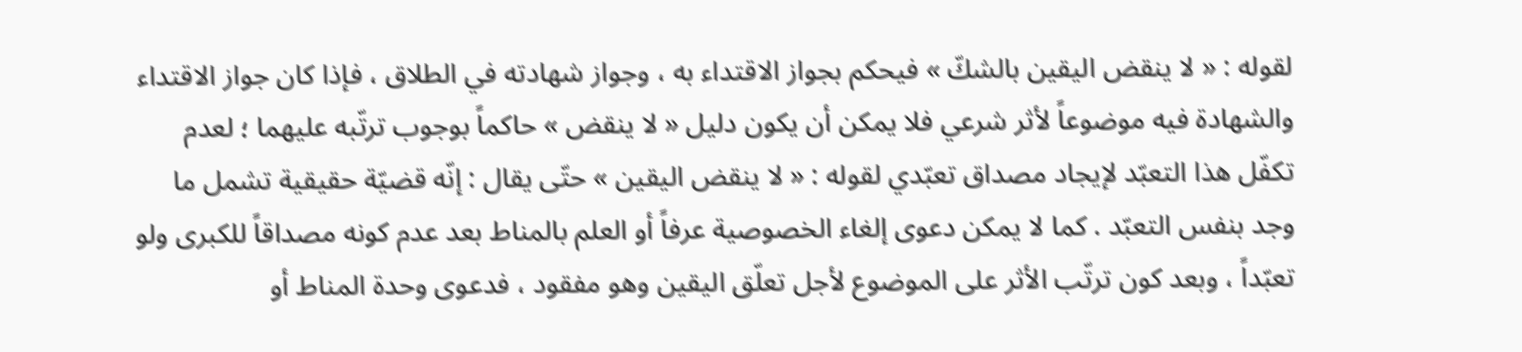لقوله : « لا ينقض اليقين بالشكّ » فيحكم بجواز الاقتداء به ، وجواز شهادته في الطلاق ، فإذا كان جواز الاقتداء والشهادة فيه موضوعاً لأثر شرعي فلا يمكن أن يكون دليل « لا ينقض » حاكماً بوجوب ترتّبه عليهما ؛ لعدم تكفّل هذا التعبّد لإيجاد مصداق تعبّدي لقوله : « لا ينقض اليقين » حتّى يقال : إنّه قضيّة حقيقية تشمل ما وجد بنفس التعبّد . كما لا يمكن دعوى إلغاء الخصوصية عرفاً أو العلم بالمناط بعد عدم كونه مصداقاً للكبرى ولو تعبّداً ، وبعد كون ترتّب الأثر على الموضوع لأجل تعلّق اليقين وهو مفقود ، فدعوى وحدة المناط أو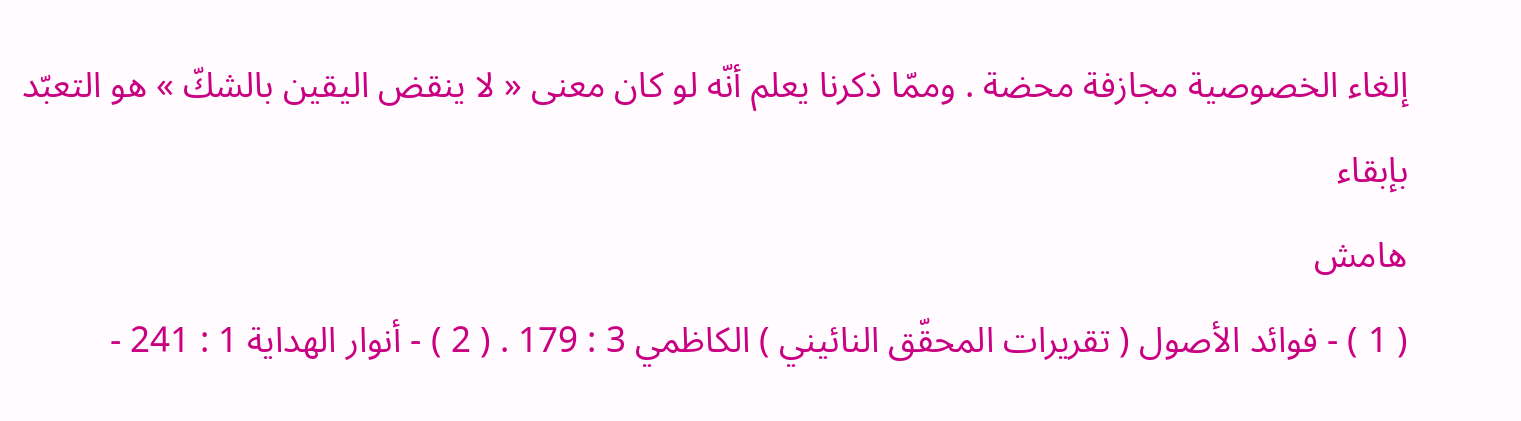إلغاء الخصوصية مجازفة محضة . وممّا ذكرنا يعلم أنّه لو كان معنى « لا ينقض اليقين بالشكّ » هو التعبّد بإبقاء
هامش
( 1 ) - فوائد الأصول ( تقريرات المحقّق النائيني ) الكاظمي 3 : 179 . ( 2 ) - أنوار الهداية 1 : 241 -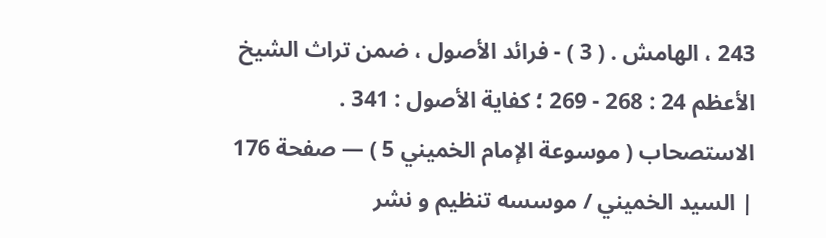243 ، الهامش . ( 3 ) - فرائد الأصول ، ضمن تراث الشيخ الأعظم 24 : 268 - 269 ؛ كفاية الأصول : 341 .
الاستصحاب ( موسوعة الإمام الخميني 5 ) — صفحة 176 | السيد الخميني / موسسه تنظيم و نشر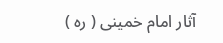آثار امام خمينى ( ره )